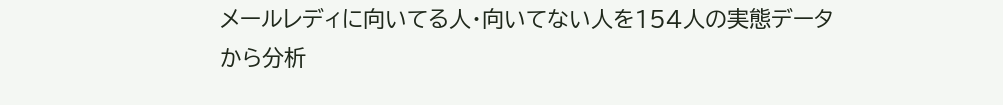メールレディに向いてる人・向いてない人を154人の実態データから分析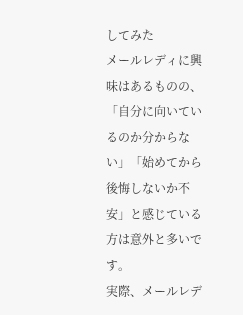してみた
メールレディに興味はあるものの、「自分に向いているのか分からない」「始めてから後悔しないか不安」と感じている方は意外と多いです。
実際、メールレデ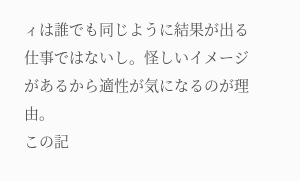ィは誰でも同じように結果が出る仕事ではないし。怪しいイメージがあるから適性が気になるのが理由。
この記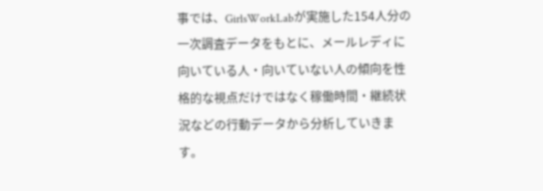事では、GirlsWorkLabが実施した154人分の一次調査データをもとに、メールレディに向いている人・向いていない人の傾向を性格的な視点だけではなく稼働時間・継続状況などの行動データから分析していきます。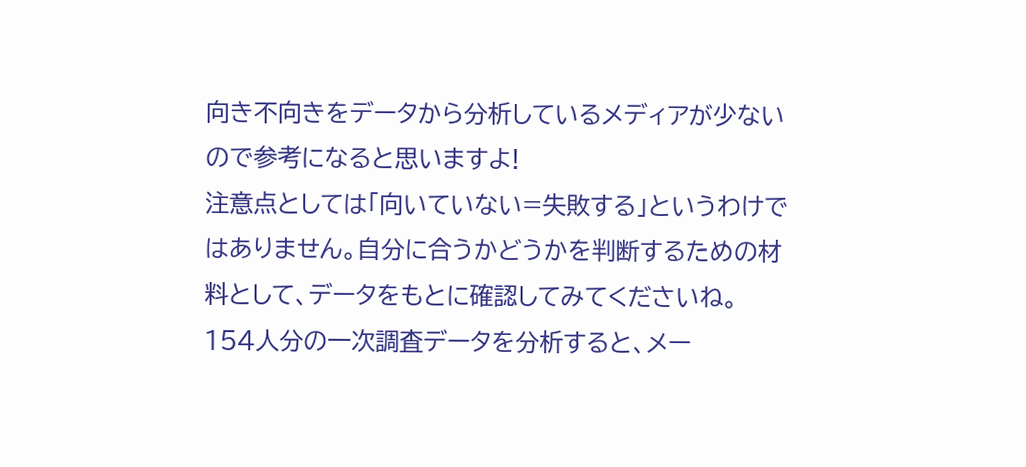向き不向きをデータから分析しているメディアが少ないので参考になると思いますよ!
注意点としては「向いていない=失敗する」というわけではありません。自分に合うかどうかを判断するための材料として、データをもとに確認してみてくださいね。
154人分の一次調査データを分析すると、メー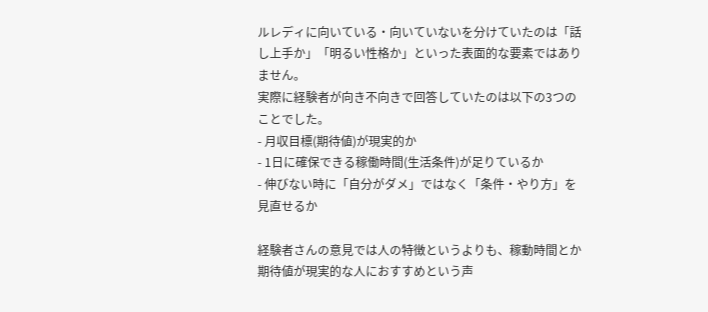ルレディに向いている・向いていないを分けていたのは「話し上手か」「明るい性格か」といった表面的な要素ではありません。
実際に経験者が向き不向きで回答していたのは以下の3つのことでした。
- 月収目標(期待値)が現実的か
- 1日に確保できる稼働時間(生活条件)が足りているか
- 伸びない時に「自分がダメ」ではなく「条件・やり方」を見直せるか

経験者さんの意見では人の特徴というよりも、稼動時間とか期待値が現実的な人におすすめという声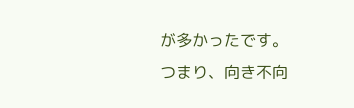が多かったです。
つまり、向き不向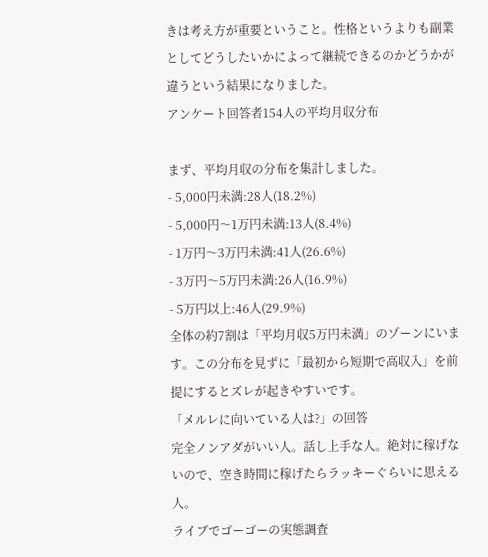きは考え方が重要ということ。性格というよりも副業としてどうしたいかによって継続できるのかどうかが違うという結果になりました。
アンケート回答者154人の平均月収分布

まず、平均月収の分布を集計しました。
- 5,000円未満:28人(18.2%)
- 5,000円〜1万円未満:13人(8.4%)
- 1万円〜3万円未満:41人(26.6%)
- 3万円〜5万円未満:26人(16.9%)
- 5万円以上:46人(29.9%)
全体の約7割は「平均月収5万円未満」のゾーンにいます。この分布を見ずに「最初から短期で高収入」を前提にするとズレが起きやすいです。
「メルレに向いている人は?」の回答
完全ノンアダがいい人。話し上手な人。絶対に稼げないので、空き時間に稼げたらラッキーぐらいに思える人。
ライブでゴーゴーの実態調査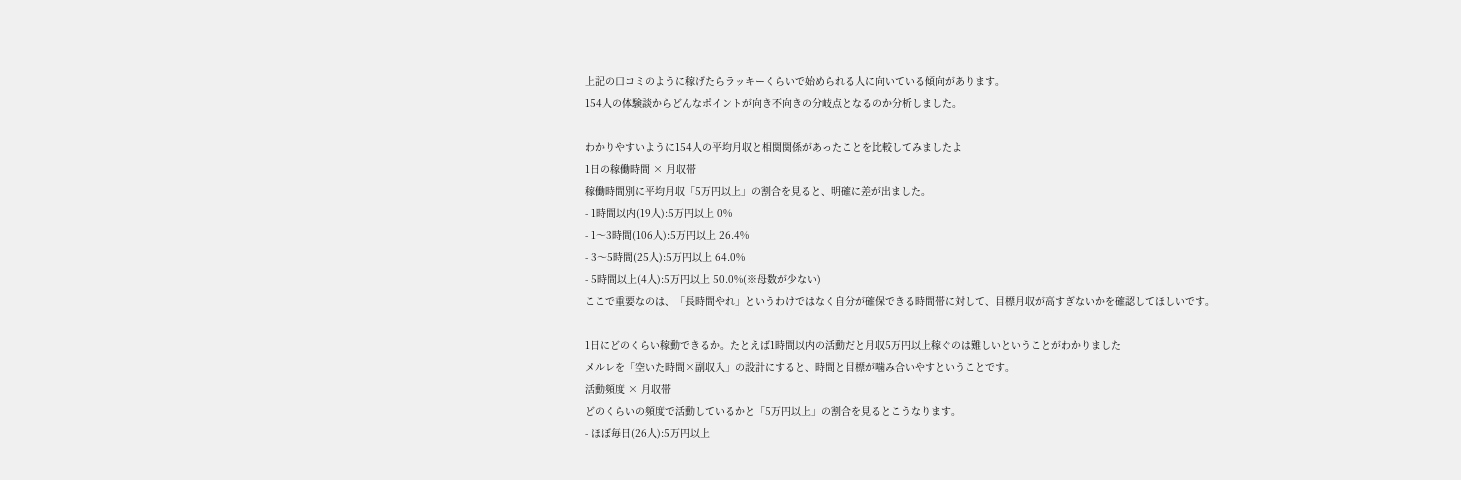上記の口コミのように稼げたらラッキーくらいで始められる人に向いている傾向があります。
154人の体験談からどんなポイントが向き不向きの分岐点となるのか分析しました。

わかりやすいように154人の平均月収と相関関係があったことを比較してみましたよ
1日の稼働時間 × 月収帯
稼働時間別に平均月収「5万円以上」の割合を見ると、明確に差が出ました。
- 1時間以内(19人):5万円以上 0%
- 1〜3時間(106人):5万円以上 26.4%
- 3〜5時間(25人):5万円以上 64.0%
- 5時間以上(4人):5万円以上 50.0%(※母数が少ない)
ここで重要なのは、「長時間やれ」というわけではなく自分が確保できる時間帯に対して、目標月収が高すぎないかを確認してほしいです。

1日にどのくらい稼動できるか。たとえば1時間以内の活動だと月収5万円以上稼ぐのは難しいということがわかりました
メルレを「空いた時間×副収入」の設計にすると、時間と目標が噛み合いやすということです。
活動頻度 × 月収帯
どのくらいの頻度で活動しているかと「5万円以上」の割合を見るとこうなります。
- ほぼ毎日(26人):5万円以上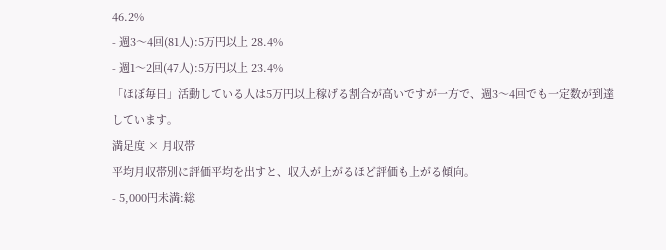46.2%
- 週3〜4回(81人):5万円以上 28.4%
- 週1〜2回(47人):5万円以上 23.4%
「ほぼ毎日」活動している人は5万円以上稼げる割合が高いですが一方で、週3〜4回でも一定数が到達しています。
満足度 × 月収帯
平均月収帯別に評価平均を出すと、収入が上がるほど評価も上がる傾向。
- 5,000円未満:総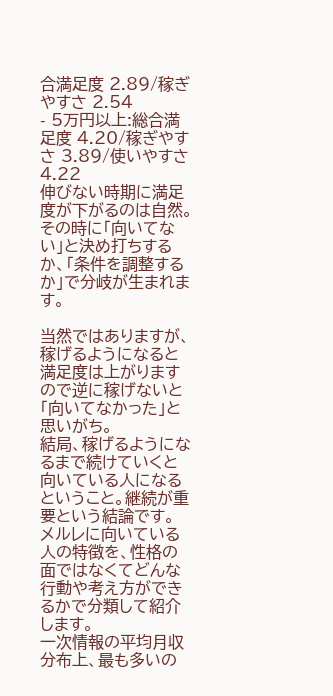合満足度 2.89/稼ぎやすさ 2.54
- 5万円以上:総合満足度 4.20/稼ぎやすさ 3.89/使いやすさ 4.22
伸びない時期に満足度が下がるのは自然。その時に「向いてない」と決め打ちするか、「条件を調整するか」で分岐が生まれます。

当然ではありますが、稼げるようになると満足度は上がりますので逆に稼げないと「向いてなかった」と思いがち。
結局、稼げるようになるまで続けていくと向いている人になるということ。継続が重要という結論です。
メルレに向いている人の特徴を、性格の面ではなくてどんな行動や考え方ができるかで分類して紹介します。
一次情報の平均月収分布上、最も多いの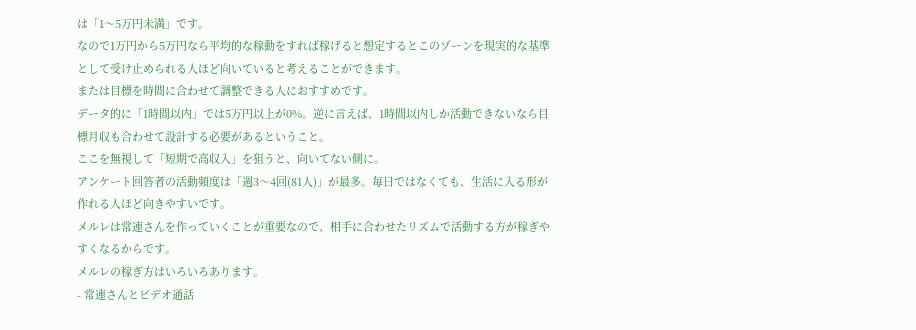は「1〜5万円未満」です。
なので1万円から5万円なら平均的な稼動をすれば稼げると想定するとこのゾーンを現実的な基準として受け止められる人ほど向いていると考えることができます。
または目標を時間に合わせて調整できる人におすすめです。
データ的に「1時間以内」では5万円以上が0%。逆に言えば、1時間以内しか活動できないなら目標月収も合わせて設計する必要があるということ。
ここを無視して「短期で高収入」を狙うと、向いてない側に。
アンケート回答者の活動頻度は「週3〜4回(81人)」が最多。毎日ではなくても、生活に入る形が作れる人ほど向きやすいです。
メルレは常連さんを作っていくことが重要なので、相手に合わせたリズムで活動する方が稼ぎやすくなるからです。
メルレの稼ぎ方はいろいろあります。
- 常連さんとビデオ通話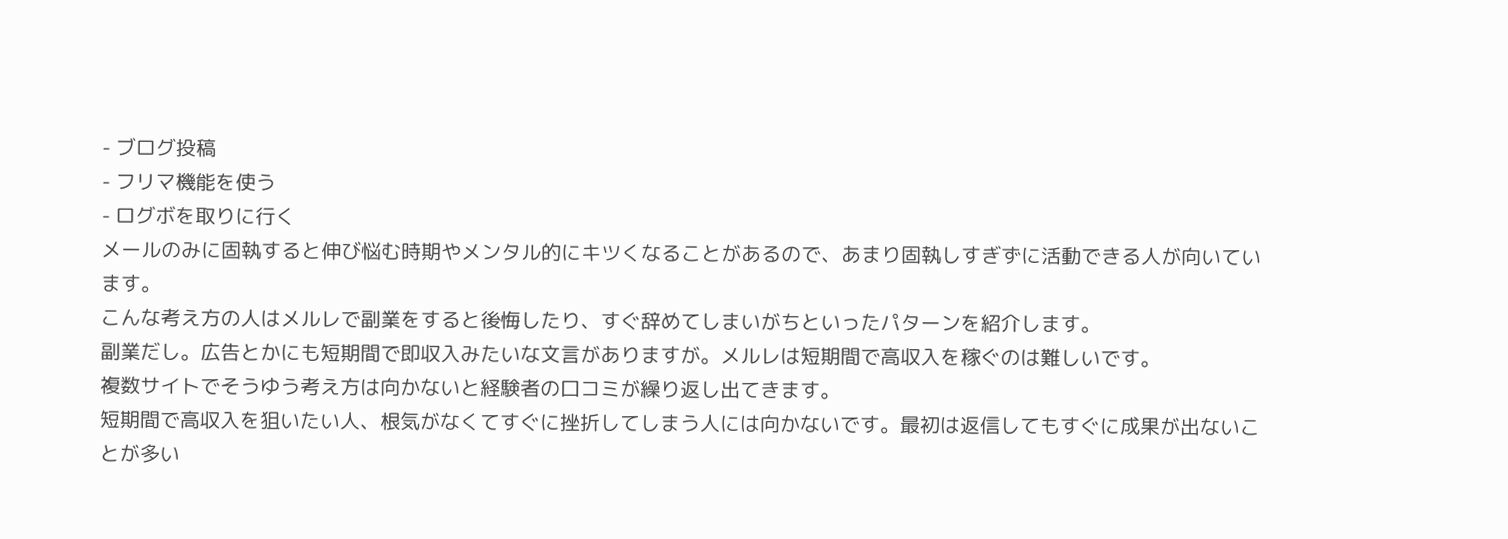- ブログ投稿
- フリマ機能を使う
- ログボを取りに行く
メールのみに固執すると伸び悩む時期やメンタル的にキツくなることがあるので、あまり固執しすぎずに活動できる人が向いています。
こんな考え方の人はメルレで副業をすると後悔したり、すぐ辞めてしまいがちといったパターンを紹介します。
副業だし。広告とかにも短期間で即収入みたいな文言がありますが。メルレは短期間で高収入を稼ぐのは難しいです。
複数サイトでそうゆう考え方は向かないと経験者の口コミが繰り返し出てきます。
短期間で高収入を狙いたい人、根気がなくてすぐに挫折してしまう人には向かないです。最初は返信してもすぐに成果が出ないことが多い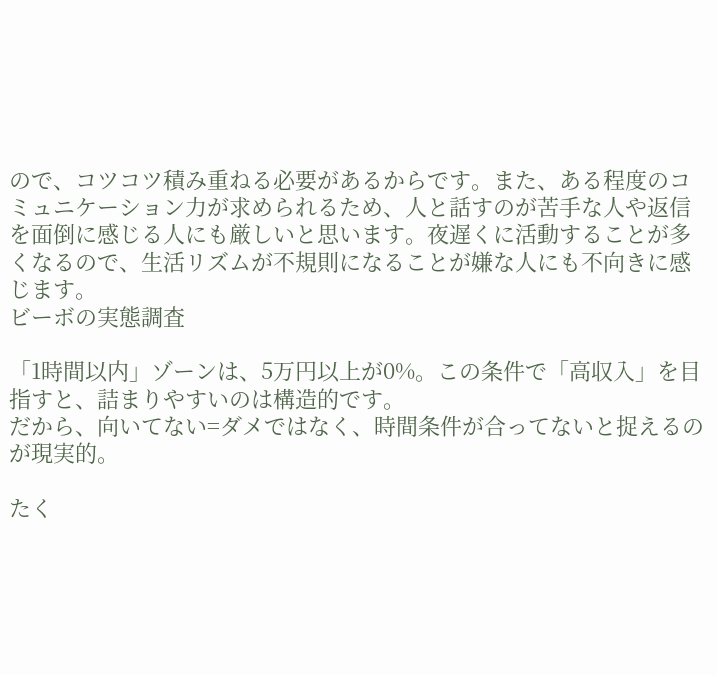ので、コツコツ積み重ねる必要があるからです。また、ある程度のコミュニケーション力が求められるため、人と話すのが苦手な人や返信を面倒に感じる人にも厳しいと思います。夜遅くに活動することが多くなるので、生活リズムが不規則になることが嫌な人にも不向きに感じます。
ビーボの実態調査

「1時間以内」ゾーンは、5万円以上が0%。この条件で「高収入」を目指すと、詰まりやすいのは構造的です。
だから、向いてない=ダメではなく、時間条件が合ってないと捉えるのが現実的。

たく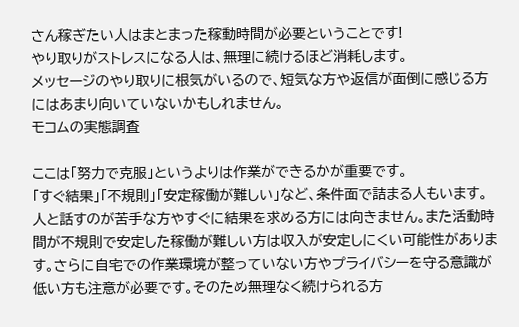さん稼ぎたい人はまとまった稼動時間が必要ということです!
やり取りがストレスになる人は、無理に続けるほど消耗します。
メッセージのやり取りに根気がいるので、短気な方や返信が面倒に感じる方にはあまり向いていないかもしれません。
モコムの実態調査

ここは「努力で克服」というよりは作業ができるかが重要です。
「すぐ結果」「不規則」「安定稼働が難しい」など、条件面で詰まる人もいます。
人と話すのが苦手な方やすぐに結果を求める方には向きません。また活動時間が不規則で安定した稼働が難しい方は収入が安定しにくい可能性があります。さらに自宅での作業環境が整っていない方やプライバシーを守る意識が低い方も注意が必要です。そのため無理なく続けられる方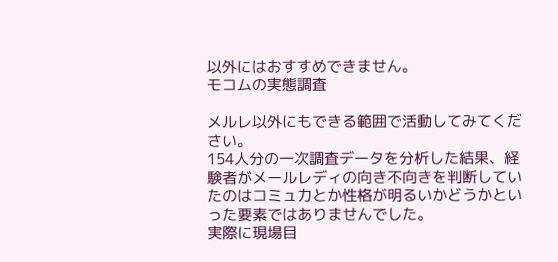以外にはおすすめできません。
モコムの実態調査

メルレ以外にもできる範囲で活動してみてください。
154人分の一次調査データを分析した結果、経験者がメールレディの向き不向きを判断していたのはコミュ力とか性格が明るいかどうかといった要素ではありませんでした。
実際に現場目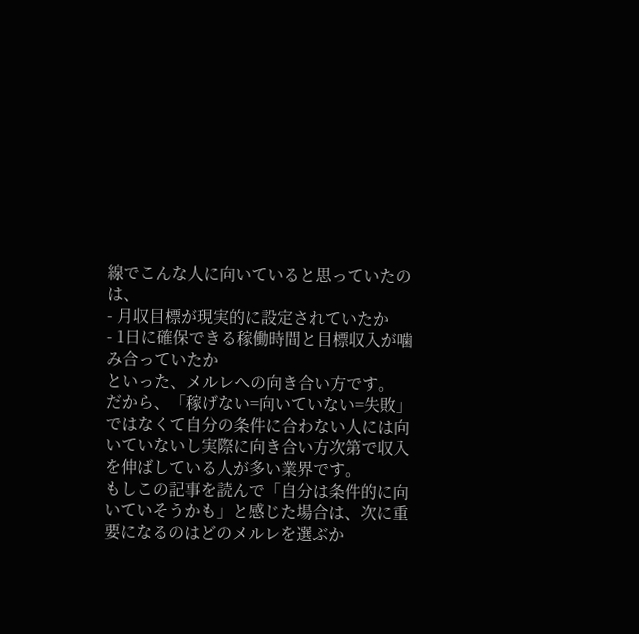線でこんな人に向いていると思っていたのは、
- 月収目標が現実的に設定されていたか
- 1日に確保できる稼働時間と目標収入が噛み合っていたか
といった、メルレへの向き合い方です。
だから、「稼げない=向いていない=失敗」ではなくて自分の条件に合わない人には向いていないし実際に向き合い方次第で収入を伸ばしている人が多い業界です。
もしこの記事を読んで「自分は条件的に向いていそうかも」と感じた場合は、次に重要になるのはどのメルレを選ぶか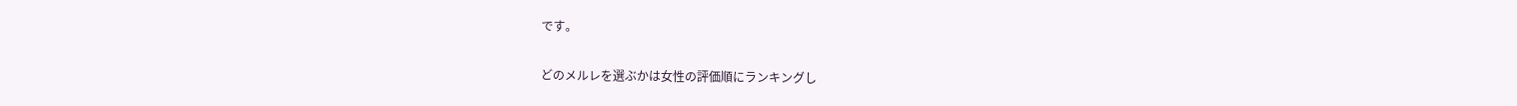です。

どのメルレを選ぶかは女性の評価順にランキングし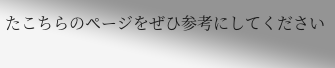たこちらのページをぜひ参考にしてください